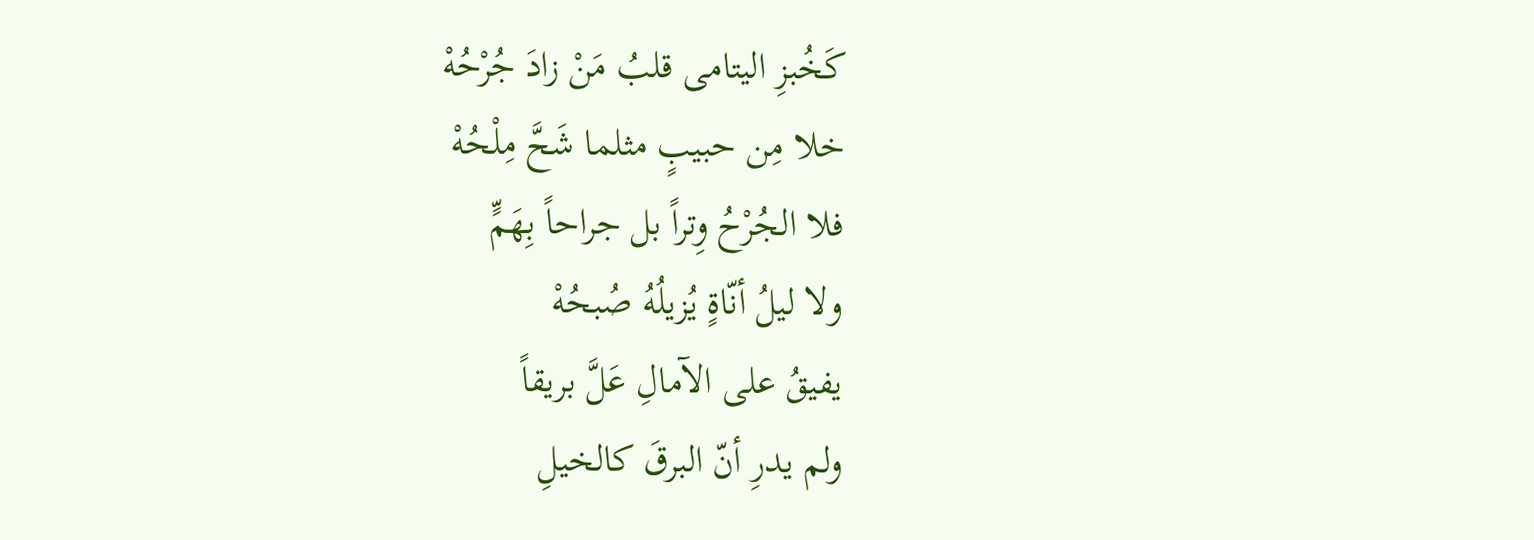كَخُبزِ اليتامى قلبُ مَنْ زادَ جُرْحُهْ
خلا مِن حبيبٍ مثلما شَحَّ مِلْحُهْ
فلا الجُرْحُ وِتراً بل جراحاً بِهَمٍّ
ولا ليلُ أنّاةٍ يُزيلُهُ صُبحُهْ
يفيقُ على الآمالِ عَلَّ بريقاً
ولم يدرِ أنّ البرقَ كالخيلِ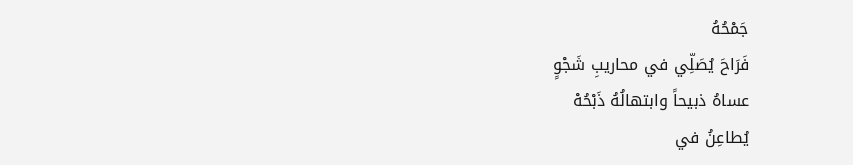جَمْحُهُ
فَرَاحَ يُصَلِّي في محاريبِ شَجْوٍ
عساهُ ذبيحاً وابتهالُهُ ذَبْحُهْ
يُطاعِنُ في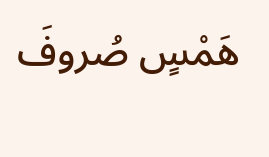هَمْسٍ صُروفَ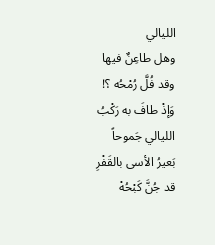الليالي
وهل طاعِنٌ فيها وقد فُلَّ رُمْحُه ؟!
وَإذْ طافَ به رَكْبُ الليالي جَموحاً
بَعيرُ الأسى بالقَفْرِ قد جُنَّ كَبْحُهْ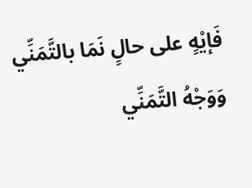فَإيْهٍ على حالٍ نَمَا بالتَّمَنِّي
وَوَجْهُ التَّمَنِّي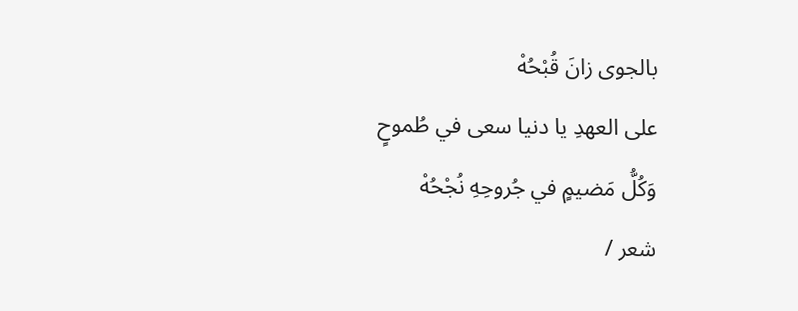بالجوى زانَ قُبْحُهْ
على العهدِ يا دنيا سعى في طُموحٍ
وَكُلُّ مَضيمٍ في جُروحِهِ نُجْحُهْ
شعر /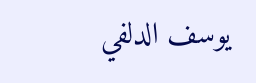يوسف الدلفي